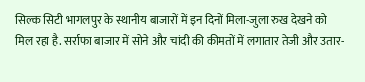सिल्क सिटी भागलपुर के स्थानीय बाजारों में इन दिनों मिला-जुला रुख देखने को मिल रहा है. सर्राफा बाजार में सोने और चांदी की कीमतों में लगातार तेजी और उतार-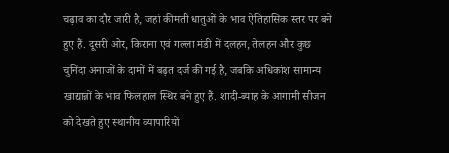चढ़ाव का दौर जारी है, जहां कीमती धातुओं के भाव ऐतिहासिक स्तर पर बने हुए हैं. दूसरी ओर, किराना एवं गल्ला मंडी में दलहन, तेलहन और कुछ चुनिंदा अनाजों के दामों में बढ़त दर्ज की गई है, जबकि अधिकांश सामान्य खाद्यान्नों के भाव फिलहाल स्थिर बने हुए हैं. शादी-ब्याह के आगामी सीजन को देखते हुए स्थानीय व्यापारियों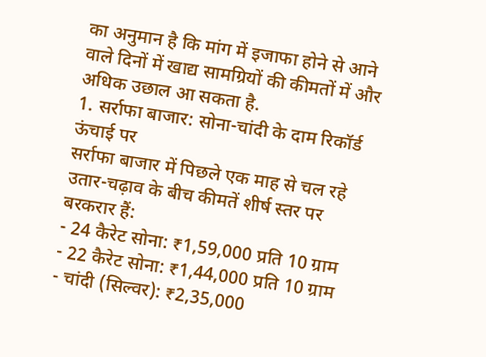का अनुमान है कि मांग में इजाफा होने से आने वाले दिनों में खाद्य सामग्रियों की कीमतों में और अधिक उछाल आ सकता है.
1. सर्राफा बाजार: सोना-चांदी के दाम रिकॉर्ड ऊंचाई पर
सर्राफा बाजार में पिछले एक माह से चल रहे उतार-चढ़ाव के बीच कीमतें शीर्ष स्तर पर बरकरार हैं:
- 24 कैरेट सोना: ₹1,59,000 प्रति 10 ग्राम
- 22 कैरेट सोना: ₹1,44,000 प्रति 10 ग्राम
- चांदी (सिल्वर): ₹2,35,000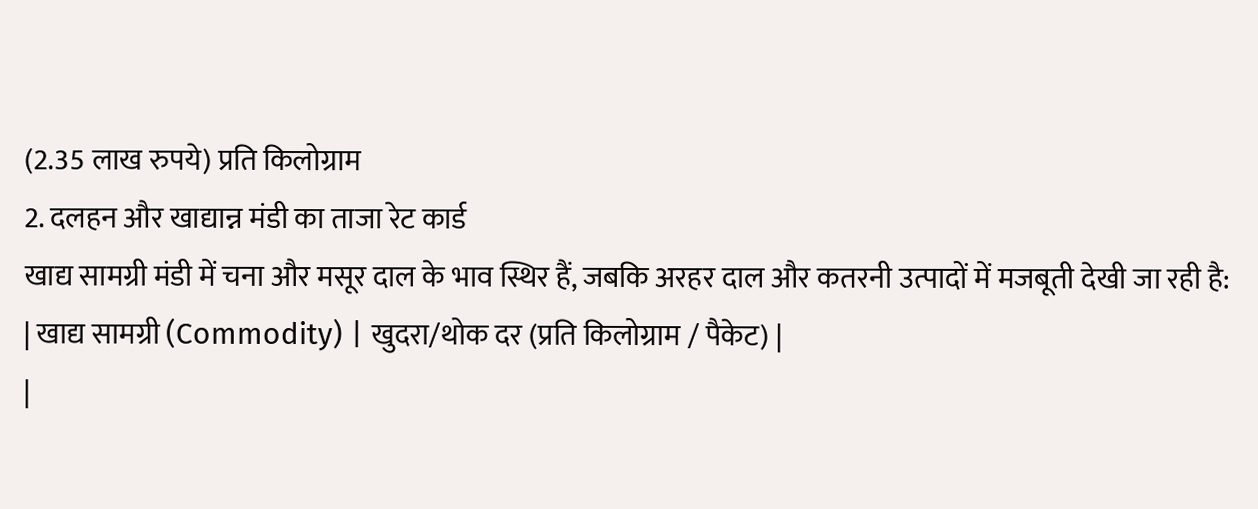(2.35 लाख रुपये) प्रति किलोग्राम
2. दलहन और खाद्यान्न मंडी का ताजा रेट कार्ड
खाद्य सामग्री मंडी में चना और मसूर दाल के भाव स्थिर हैं, जबकि अरहर दाल और कतरनी उत्पादों में मजबूती देखी जा रही है:
| खाद्य सामग्री (Commodity) | खुदरा/थोक दर (प्रति किलोग्राम / पैकेट) |
|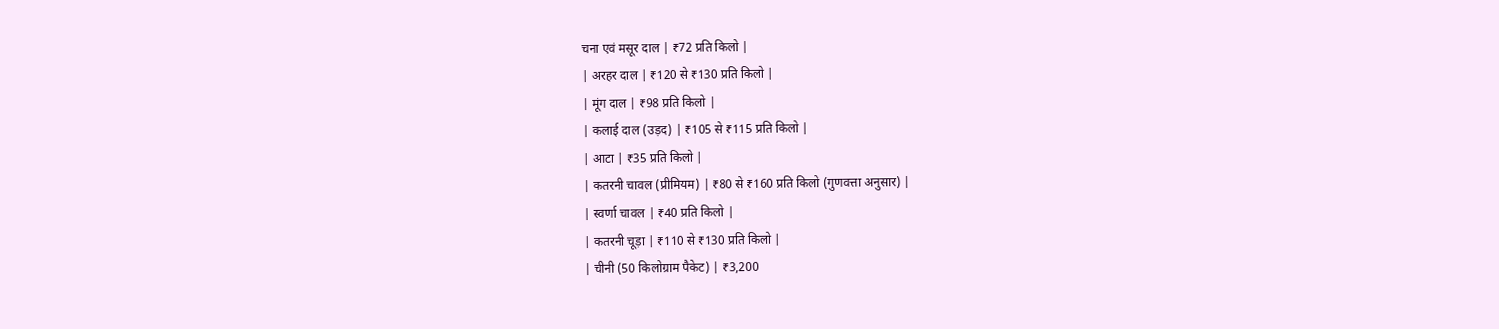चना एवं मसूर दाल | ₹72 प्रति किलो |
| अरहर दाल | ₹120 से ₹130 प्रति किलो |
| मूंग दाल | ₹98 प्रति किलो |
| कलाई दाल (उड़द) | ₹105 से ₹115 प्रति किलो |
| आटा | ₹35 प्रति किलो |
| कतरनी चावल (प्रीमियम) | ₹80 से ₹160 प्रति किलो (गुणवत्ता अनुसार) |
| स्वर्णा चावल | ₹40 प्रति किलो |
| कतरनी चूड़ा | ₹110 से ₹130 प्रति किलो |
| चीनी (50 किलोग्राम पैकेट) | ₹3,200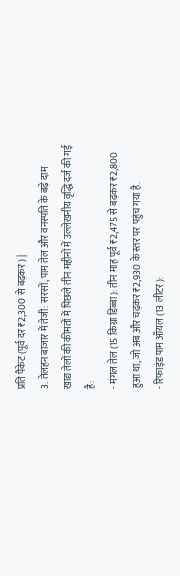प्रति पैकेट (पूर्व दर ₹2,300 से बढ़कर) |
3. तेलहन बाजार में तेजी: सरसों, पाम तेल और वनस्पति के बढ़े दाम
खाद्य तेलों की कीमतों में पिछले तीन महीनों में उल्लेखनीय वृद्धि दर्ज की गई है:
- मंगल तेल (15 किग्रा डिब्बा): तीन माह पूर्व ₹2,475 से बढ़कर ₹2,800 हुआ था, जो अब और चढ़कर ₹2,930 के स्तर पर पहुंच गया है.
- रिफाइंड पाम ऑयल (13 लीटर):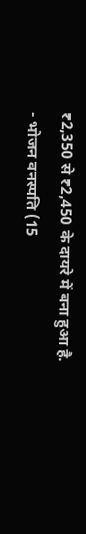₹2,350 से ₹2,450 के दायरे में बना हुआ है.
- भोजन वनस्पति (15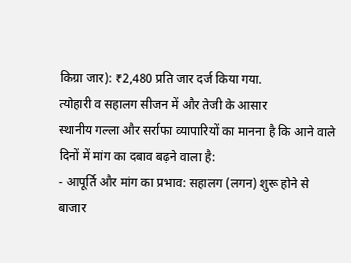किग्रा जार): ₹2,480 प्रति जार दर्ज किया गया.
त्योहारी व सहालग सीजन में और तेजी के आसार
स्थानीय गल्ला और सर्राफा व्यापारियों का मानना है कि आने वाले दिनों में मांग का दबाव बढ़ने वाला है:
- आपूर्ति और मांग का प्रभाव: सहालग (लगन) शुरू होने से बाजार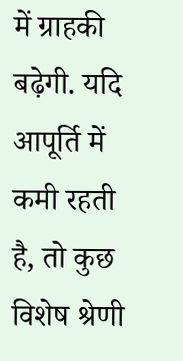में ग्राहकी बढ़ेगी. यदि आपूर्ति में कमी रहती है, तो कुछ विशेष श्रेणी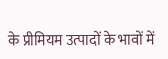के प्रीमियम उत्पादों के भावों में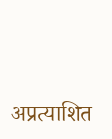अप्रत्याशित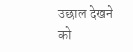उछाल देखने को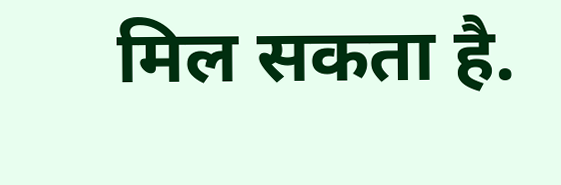मिल सकता है.